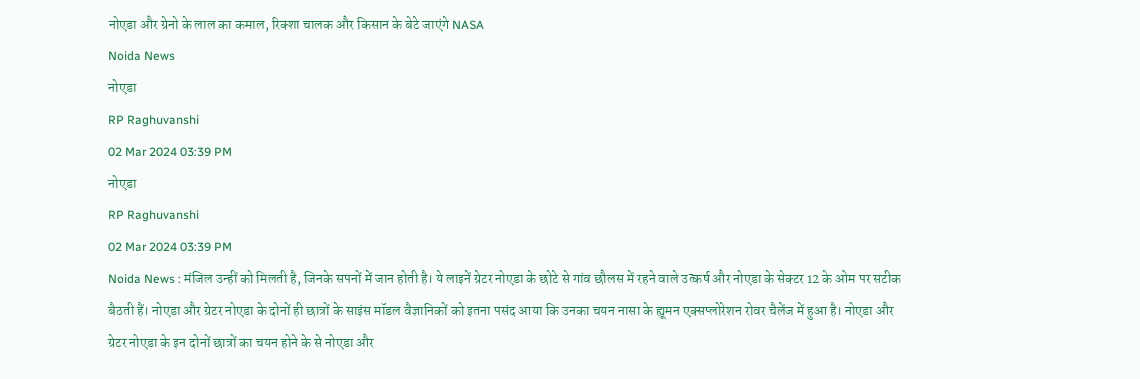नोएडा और ग्रेनो के लाल का कमाल, रिक्शा चालक और किसान के बेटे जाएंगे NASA
Noida News
नोएडा
RP Raghuvanshi
02 Mar 2024 03:39 PM
नोएडा
RP Raghuvanshi
02 Mar 2024 03:39 PM
Noida News : मंजिल उन्हीं को मिलती है, जिनके सपनों में जान होती है। ये लाइनें ग्रेटर नोएडा के छोटे से गांव छौलस में रहने वाले उत्कर्ष और नोएडा के सेक्टर 12 के ओम पर सटीक बैठती हैं। नोएडा और ग्रेटर नोएडा के दोनों ही छात्रों के साइंस मॉडल वैज्ञानिकों को इतना पसंद आया कि उनका चयन नासा के ह्यूमन एक्सप्लोरेशन रोवर चैलेंज में हुआ है। नोएडा और ग्रेटर नोएडा के इन दोनों छात्रों का चयन होने के से नोएडा और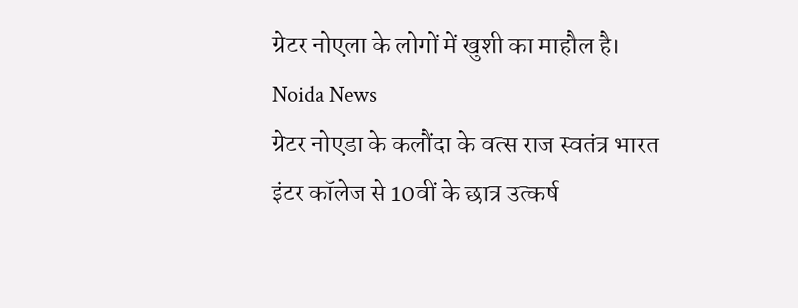ग्रेटर नोएला के लोगों में खुशी का माहौल है।
Noida News
ग्रेटर नोएडा के कलौंदा के वत्स राज स्वतंत्र भारत इंटर कॉलेज से 10वीं के छात्र उत्कर्ष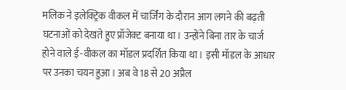मलिक ने इलेक्ट्रिक वीकल में चार्जिंग के दौरान आग लगने की बढ़ती घटनाओं को देखते हुए प्रॉजेक्ट बनाया था। उन्होंने बिना तार के चार्ज होने वाले ई-वीकल का मॉडल प्रदर्शित किया था। इसी मॉडल के आधार पर उनका चयन हुआ। अब वे 18 से 20 अप्रैल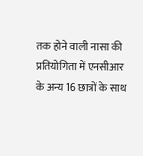तक होने वाली नासा की प्रतियोगिता में एनसीआर के अन्य 16 छात्रों के साथ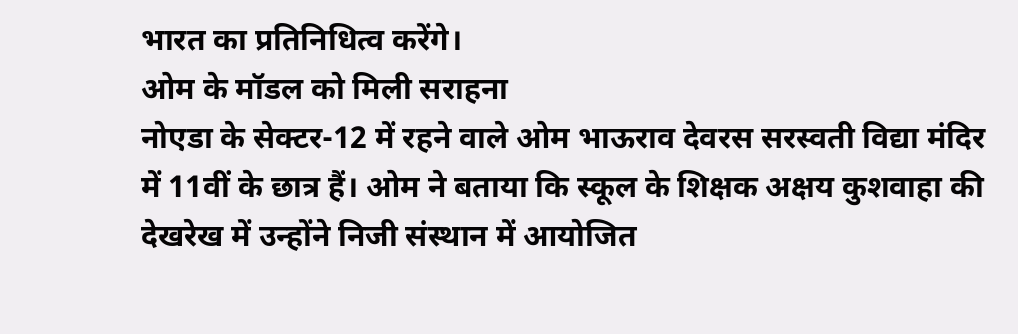भारत का प्रतिनिधित्व करेंगे।
ओम के मॉडल को मिली सराहना
नोएडा के सेक्टर-12 में रहने वाले ओम भाऊराव देवरस सरस्वती विद्या मंदिर में 11वीं के छात्र हैं। ओम ने बताया कि स्कूल के शिक्षक अक्षय कुशवाहा की देखरेख में उन्होंने निजी संस्थान में आयोजित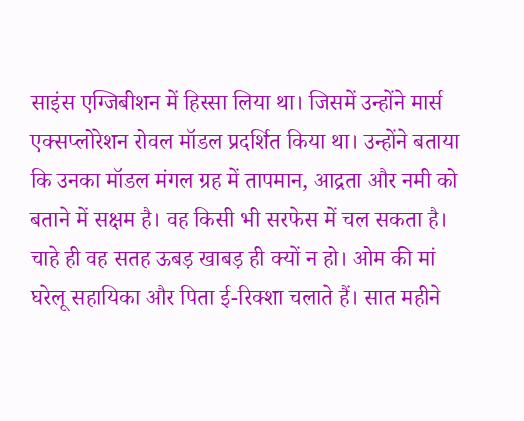साइंस एग्जिबीशन में हिस्सा लिया था। जिसमें उन्होंने मार्स एक्सप्लोरेशन रोवल मॉडल प्रदर्शित किया था। उन्होंने बताया कि उनका मॉडल मंगल ग्रह में तापमान, आद्रता और नमी को बताने में सक्षम है। वह किसी भी सरफेस में चल सकता है। चाहे ही वह सतह ऊबड़ खाबड़ ही क्यों न हो। ओम की मां घरेलू सहायिका और पिता ई-रिक्शा चलाते हैं। सात महीने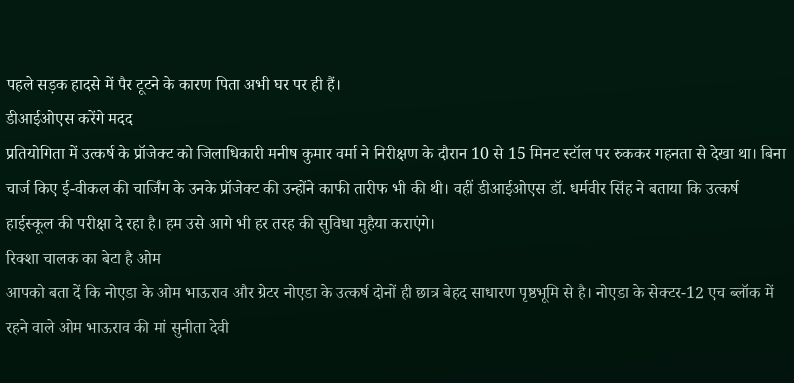पहले सड़क हादसे में पैर टूटने के कारण पिता अभी घर पर ही हैं।
डीआईओएस करेंगे मदद
प्रतियोगिता में उत्कर्ष के प्रॉजेक्ट को जिलाधिकारी मनीष कुमार वर्मा ने निरीक्षण के दौरान 10 से 15 मिनट स्टॉल पर रुककर गहनता से देखा था। बिना चार्ज किए ई-वीकल की चार्जिंग के उनके प्रॉजेक्ट की उन्होंने काफी तारीफ भी की थी। वहीं डीआईओएस डॉ. धर्मवीर सिंह ने बताया कि उत्कर्ष हाईस्कूल की परीक्षा दे रहा है। हम उसे आगे भी हर तरह की सुविधा मुहैया कराएंगे।
रिक्शा चालक का बेटा है ओम
आपको बता दें कि नोएडा के ओम भाऊराव और ग्रेटर नोएडा के उत्कर्ष दोनों ही छात्र बेहद साधारण पृष्ठभूमि से है। नोएडा के सेक्टर-12 एच ब्लॉक में रहने वाले ओम भाऊराव की मां सुनीता देवी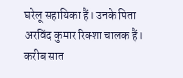घरेलू सहायिका हैं। उनके पिता अरविंद कुमार रिक्शा चालक हैं। करीब सात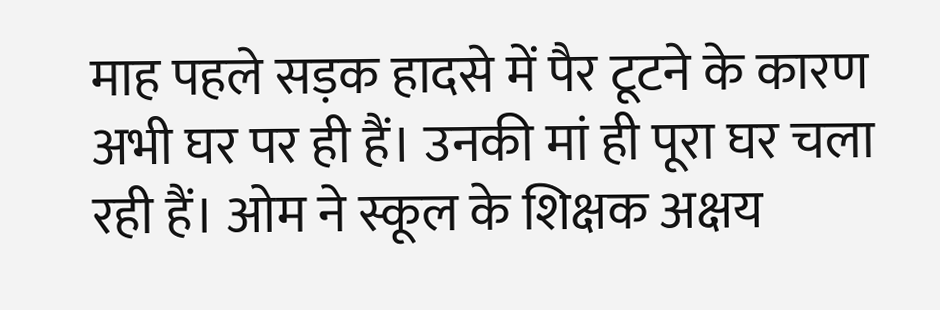माह पहले सड़क हादसे में पैर टूटने के कारण अभी घर पर ही हैं। उनकी मां ही पूरा घर चला रही हैं। ओम ने स्कूल के शिक्षक अक्षय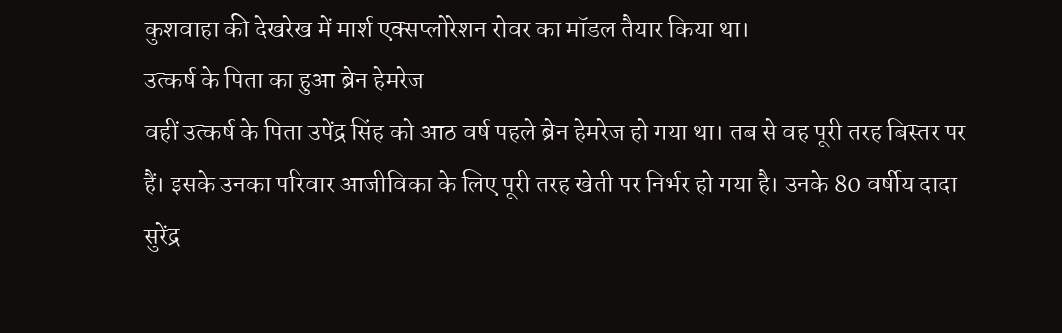कुशवाहा की देखरेख में मार्श एक्सप्लोरेशन रोवर का मॉडल तैयार किया था।
उत्कर्ष के पिता का हुआ ब्रेन हेमरेज
वहीं उत्कर्ष के पिता उपेंद्र सिंह को आठ वर्ष पहले ब्रेन हेमरेज हो गया था। तब से वह पूरी तरह बिस्तर पर हैं। इसके उनका परिवार आजीविका के लिए पूरी तरह खेती पर निर्भर हो गया है। उनके 80 वर्षीय दादा सुरेंद्र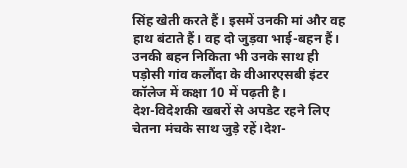सिंह खेती करते हैं। इसमें उनकी मां और वह हाथ बंटाते हैं। वह दो जुड़वा भाई-बहन हैं। उनकी बहन निकिता भी उनके साथ ही पड़ोसी गांव कलौंदा के वीआरएसबी इंटर कॉलेज में कक्षा 10 में पढ़ती है।
देश-विदेशकी खबरों से अपडेट रहने लिए चेतना मंचके साथ जुड़े रहें।देश-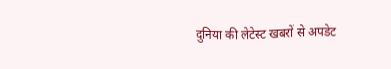दुनिया की लेटेस्ट खबरों से अपडेट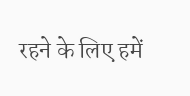रहने के लिए हमें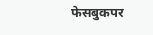फेसबुकपर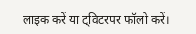लाइक करें या ट्विटरपर फॉलो करें।